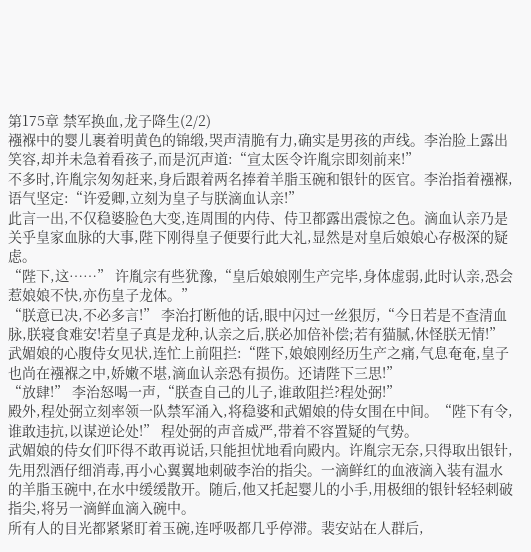第175章 禁军换血,龙子降生(2/2)
襁褓中的婴儿裹着明黄色的锦缎,哭声清脆有力,确实是男孩的声线。李治脸上露出笑容,却并未急着看孩子,而是沉声道:“宣太医令许胤宗即刻前来!”
不多时,许胤宗匆匆赶来,身后跟着两名捧着羊脂玉碗和银针的医官。李治指着襁褓,语气坚定:“许爱卿,立刻为皇子与朕滴血认亲!”
此言一出,不仅稳婆脸色大变,连周围的内侍、侍卫都露出震惊之色。滴血认亲乃是关乎皇家血脉的大事,陛下刚得皇子便要行此大礼,显然是对皇后娘娘心存极深的疑虑。
“陛下,这……” 许胤宗有些犹豫,“皇后娘娘刚生产完毕,身体虚弱,此时认亲,恐会惹娘娘不快,亦伤皇子龙体。”
“朕意已决,不必多言!” 李治打断他的话,眼中闪过一丝狠厉,“今日若是不查清血脉,朕寝食难安!若皇子真是龙种,认亲之后,朕必加倍补偿;若有猫腻,休怪朕无情!”
武媚娘的心腹侍女见状,连忙上前阻拦:“陛下,娘娘刚经历生产之痛,气息奄奄,皇子也尚在襁褓之中,娇嫩不堪,滴血认亲恐有损伤。还请陛下三思!”
“放肆!” 李治怒喝一声,“朕查自己的儿子,谁敢阻拦?程处弼!”
殿外,程处弼立刻率领一队禁军涌入,将稳婆和武媚娘的侍女围在中间。“陛下有令,谁敢违抗,以谋逆论处!” 程处弼的声音威严,带着不容置疑的气势。
武媚娘的侍女们吓得不敢再说话,只能担忧地看向殿内。许胤宗无奈,只得取出银针,先用烈酒仔细消毒,再小心翼翼地刺破李治的指尖。一滴鲜红的血液滴入装有温水的羊脂玉碗中,在水中缓缓散开。随后,他又托起婴儿的小手,用极细的银针轻轻刺破指尖,将另一滴鲜血滴入碗中。
所有人的目光都紧紧盯着玉碗,连呼吸都几乎停滞。裴安站在人群后,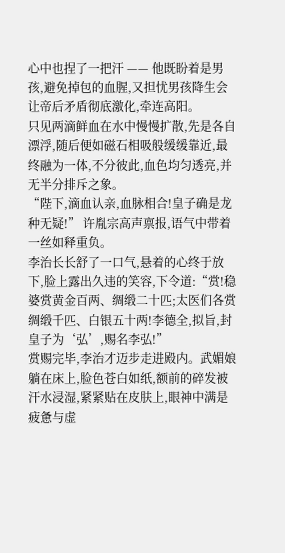心中也捏了一把汗 —— 他既盼着是男孩,避免掉包的血腥,又担忧男孩降生会让帝后矛盾彻底激化,牵连高阳。
只见两滴鲜血在水中慢慢扩散,先是各自漂浮,随后便如磁石相吸般缓缓靠近,最终融为一体,不分彼此,血色均匀透亮,并无半分排斥之象。
“陛下,滴血认亲,血脉相合!皇子确是龙种无疑!” 许胤宗高声禀报,语气中带着一丝如释重负。
李治长长舒了一口气,悬着的心终于放下,脸上露出久违的笑容,下令道:“赏!稳婆赏黄金百两、绸缎二十匹;太医们各赏绸缎千匹、白银五十两!李德全,拟旨,封皇子为‘弘’,赐名李弘!”
赏赐完毕,李治才迈步走进殿内。武媚娘躺在床上,脸色苍白如纸,额前的碎发被汗水浸湿,紧紧贴在皮肤上,眼神中满是疲惫与虚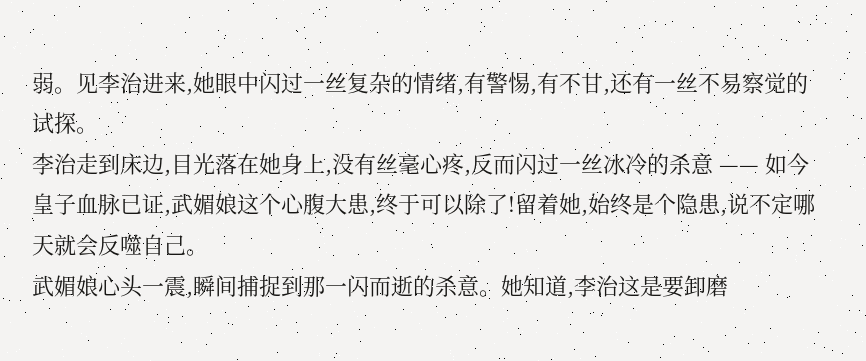弱。见李治进来,她眼中闪过一丝复杂的情绪,有警惕,有不甘,还有一丝不易察觉的试探。
李治走到床边,目光落在她身上,没有丝毫心疼,反而闪过一丝冰冷的杀意 —— 如今皇子血脉已证,武媚娘这个心腹大患,终于可以除了!留着她,始终是个隐患,说不定哪天就会反噬自己。
武媚娘心头一震,瞬间捕捉到那一闪而逝的杀意。她知道,李治这是要卸磨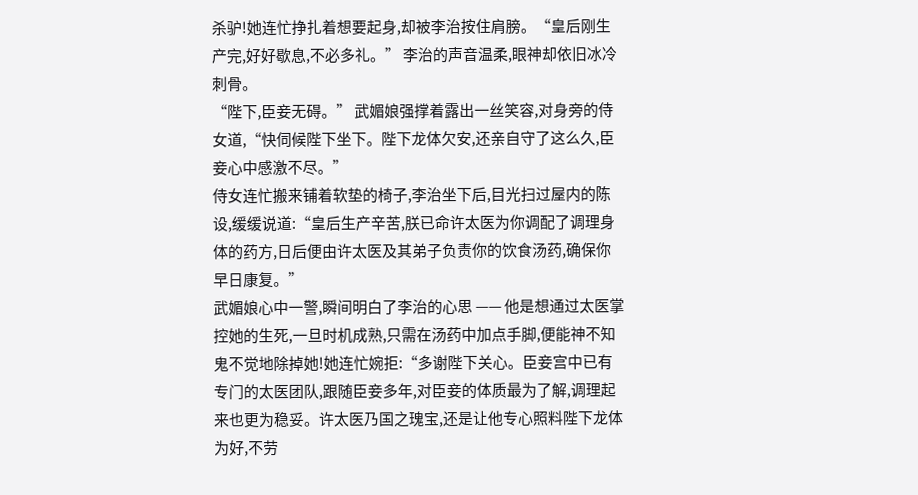杀驴!她连忙挣扎着想要起身,却被李治按住肩膀。“皇后刚生产完,好好歇息,不必多礼。” 李治的声音温柔,眼神却依旧冰冷刺骨。
“陛下,臣妾无碍。” 武媚娘强撑着露出一丝笑容,对身旁的侍女道,“快伺候陛下坐下。陛下龙体欠安,还亲自守了这么久,臣妾心中感激不尽。”
侍女连忙搬来铺着软垫的椅子,李治坐下后,目光扫过屋内的陈设,缓缓说道:“皇后生产辛苦,朕已命许太医为你调配了调理身体的药方,日后便由许太医及其弟子负责你的饮食汤药,确保你早日康复。”
武媚娘心中一警,瞬间明白了李治的心思 —— 他是想通过太医掌控她的生死,一旦时机成熟,只需在汤药中加点手脚,便能神不知鬼不觉地除掉她!她连忙婉拒:“多谢陛下关心。臣妾宫中已有专门的太医团队,跟随臣妾多年,对臣妾的体质最为了解,调理起来也更为稳妥。许太医乃国之瑰宝,还是让他专心照料陛下龙体为好,不劳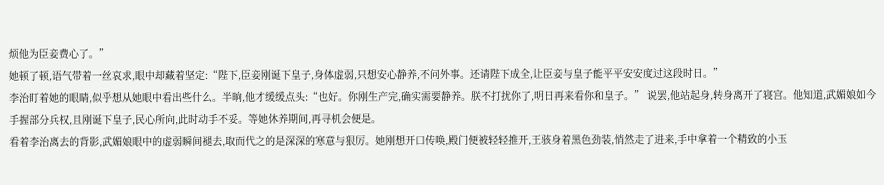烦他为臣妾费心了。”
她顿了顿,语气带着一丝哀求,眼中却藏着坚定:“陛下,臣妾刚诞下皇子,身体虚弱,只想安心静养,不问外事。还请陛下成全,让臣妾与皇子能平平安安度过这段时日。”
李治盯着她的眼睛,似乎想从她眼中看出些什么。半晌,他才缓缓点头:“也好。你刚生产完,确实需要静养。朕不打扰你了,明日再来看你和皇子。” 说罢,他站起身,转身离开了寝宫。他知道,武媚娘如今手握部分兵权,且刚诞下皇子,民心所向,此时动手不妥。等她休养期间,再寻机会便是。
看着李治离去的背影,武媚娘眼中的虚弱瞬间褪去,取而代之的是深深的寒意与狠厉。她刚想开口传唤,殿门便被轻轻推开,王骇身着黑色劲装,悄然走了进来,手中拿着一个精致的小玉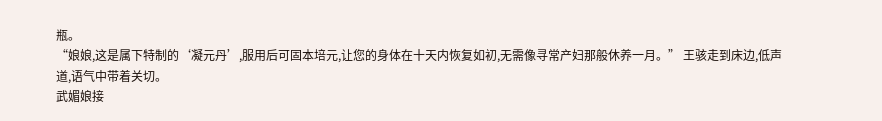瓶。
“娘娘,这是属下特制的‘凝元丹’,服用后可固本培元,让您的身体在十天内恢复如初,无需像寻常产妇那般休养一月。” 王骇走到床边,低声道,语气中带着关切。
武媚娘接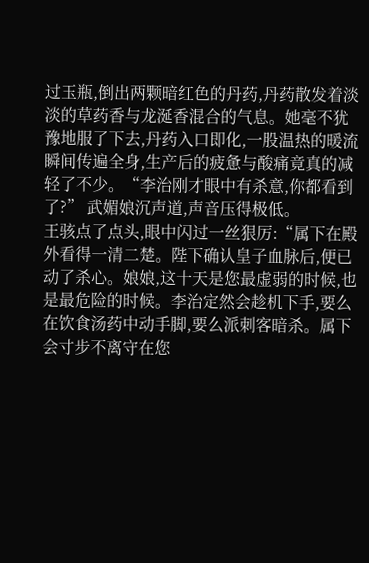过玉瓶,倒出两颗暗红色的丹药,丹药散发着淡淡的草药香与龙涎香混合的气息。她毫不犹豫地服了下去,丹药入口即化,一股温热的暖流瞬间传遍全身,生产后的疲惫与酸痛竟真的减轻了不少。“李治刚才眼中有杀意,你都看到了?” 武媚娘沉声道,声音压得极低。
王骇点了点头,眼中闪过一丝狠厉:“属下在殿外看得一清二楚。陛下确认皇子血脉后,便已动了杀心。娘娘,这十天是您最虚弱的时候,也是最危险的时候。李治定然会趁机下手,要么在饮食汤药中动手脚,要么派刺客暗杀。属下会寸步不离守在您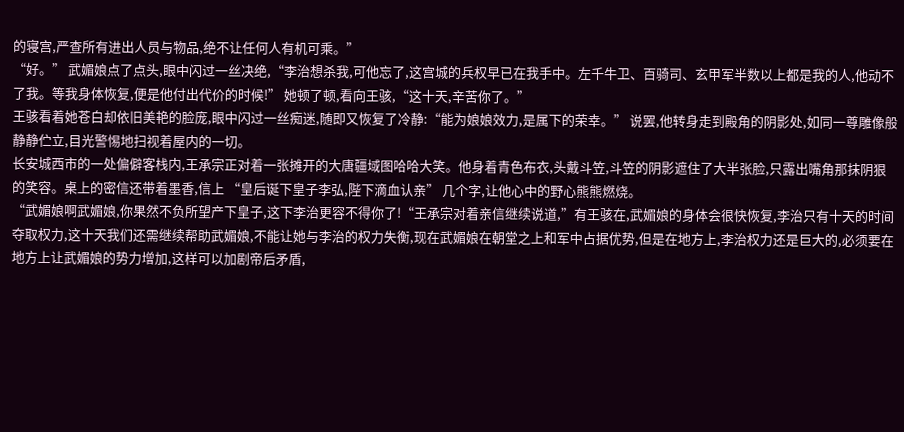的寝宫,严查所有进出人员与物品,绝不让任何人有机可乘。”
“好。” 武媚娘点了点头,眼中闪过一丝决绝,“李治想杀我,可他忘了,这宫城的兵权早已在我手中。左千牛卫、百骑司、玄甲军半数以上都是我的人,他动不了我。等我身体恢复,便是他付出代价的时候!” 她顿了顿,看向王骇,“这十天,辛苦你了。”
王骇看着她苍白却依旧美艳的脸庞,眼中闪过一丝痴迷,随即又恢复了冷静:“能为娘娘效力,是属下的荣幸。” 说罢,他转身走到殿角的阴影处,如同一尊雕像般静静伫立,目光警惕地扫视着屋内的一切。
长安城西市的一处偏僻客栈内,王承宗正对着一张摊开的大唐疆域图哈哈大笑。他身着青色布衣,头戴斗笠,斗笠的阴影遮住了大半张脸,只露出嘴角那抹阴狠的笑容。桌上的密信还带着墨香,信上 “皇后诞下皇子李弘,陛下滴血认亲” 几个字,让他心中的野心熊熊燃烧。
“武媚娘啊武媚娘,你果然不负所望产下皇子,这下李治更容不得你了!“王承宗对着亲信继续说道,”有王骇在,武媚娘的身体会很快恢复,李治只有十天的时间夺取权力,这十天我们还需继续帮助武媚娘,不能让她与李治的权力失衡,现在武媚娘在朝堂之上和军中占据优势,但是在地方上,李治权力还是巨大的,必须要在地方上让武媚娘的势力增加,这样可以加剧帝后矛盾,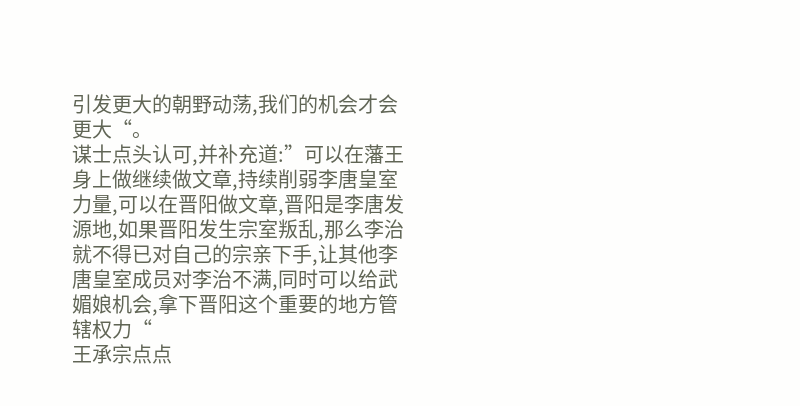引发更大的朝野动荡,我们的机会才会更大“。
谋士点头认可,并补充道:”可以在藩王身上做继续做文章,持续削弱李唐皇室力量,可以在晋阳做文章,晋阳是李唐发源地,如果晋阳发生宗室叛乱,那么李治就不得已对自己的宗亲下手,让其他李唐皇室成员对李治不满,同时可以给武媚娘机会,拿下晋阳这个重要的地方管辖权力“
王承宗点点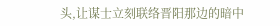头,让谋士立刻联络晋阳那边的暗中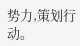势力,策划行动。